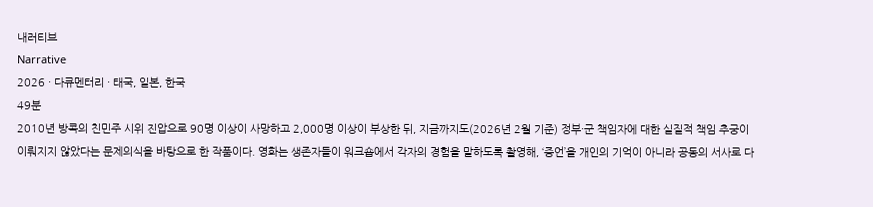내러티브
Narrative
2026 · 다큐멘터리 · 태국, 일본, 한국
49분
2010년 방콕의 친민주 시위 진압으로 90명 이상이 사망하고 2,000명 이상이 부상한 뒤, 지금까지도(2026년 2월 기준) 정부·군 책임자에 대한 실질적 책임 추궁이 이뤄지지 않았다는 문제의식을 바탕으로 한 작품이다. 영화는 생존자들이 워크숍에서 각자의 경험을 말하도록 촬영해, ‘증언’을 개인의 기억이 아니라 공동의 서사로 다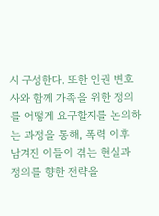시 구성한다. 또한 인권 변호사와 함께 가족을 위한 정의를 어떻게 요구할지를 논의하는 과정을 통해, 폭력 이후 남겨진 이들이 겪는 현실과 정의를 향한 전략을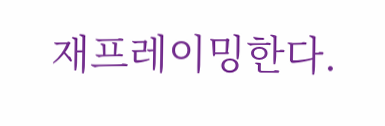재프레이밍한다.